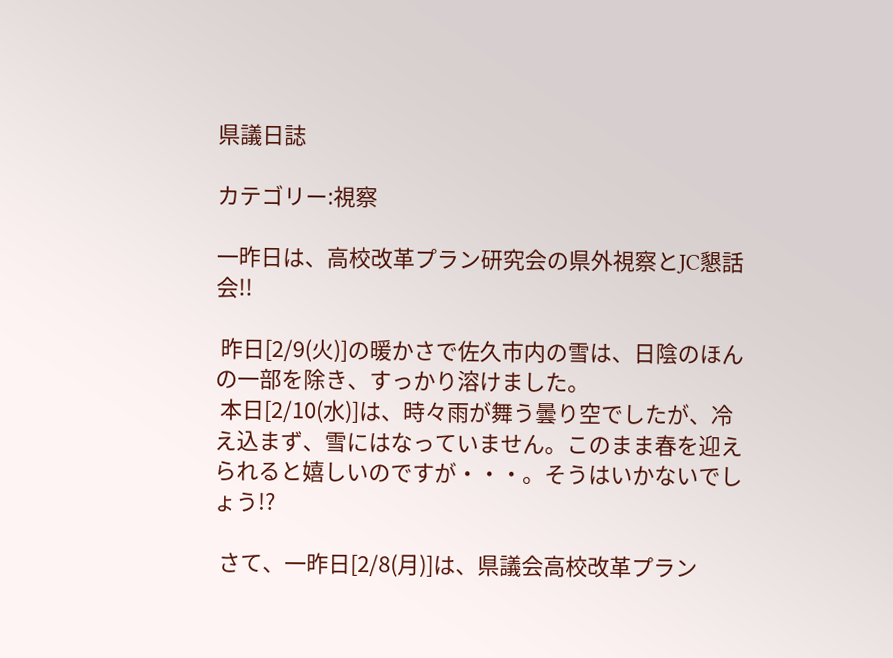県議日誌

カテゴリー:視察

一昨日は、高校改革プラン研究会の県外視察とJC懇話会!!

 昨日[2/9(火)]の暖かさで佐久市内の雪は、日陰のほんの一部を除き、すっかり溶けました。
 本日[2/10(水)]は、時々雨が舞う曇り空でしたが、冷え込まず、雪にはなっていません。このまま春を迎えられると嬉しいのですが・・・。そうはいかないでしょう!?

 さて、一昨日[2/8(月)]は、県議会高校改革プラン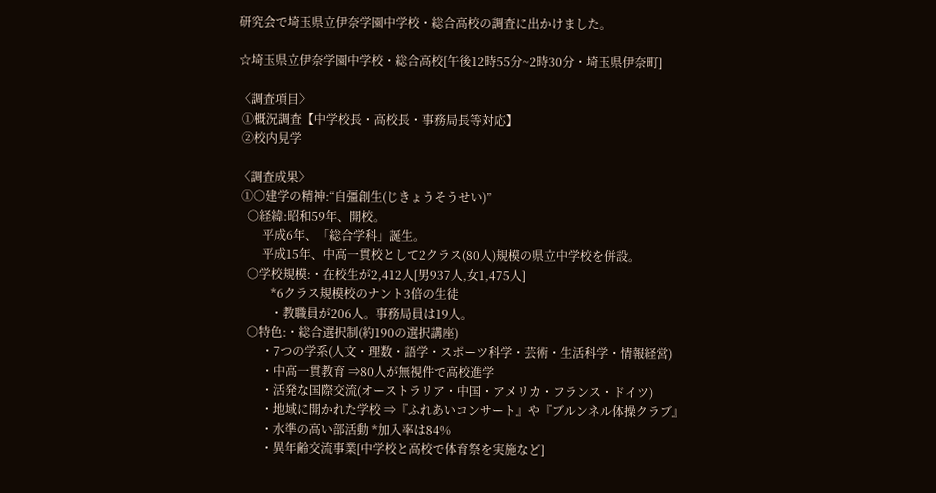研究会で埼玉県立伊奈学園中学校・総合高校の調査に出かけました。

☆埼玉県立伊奈学園中学校・総合高校[午後12時55分~2時30分・埼玉県伊奈町]

〈調査項目〉
 ①概況調査【中学校長・高校長・事務局長等対応】
 ②校内見学

〈調査成果〉
 ①○建学の精神:“自彊創生(じきょうそうせい)”
   ○経緯:昭和59年、開校。
        平成6年、「総合学科」誕生。
        平成15年、中高一貫校として2クラス(80人)規模の県立中学校を併設。
   ○学校規模:・在校生が2,412人[男937人,女1,475人]
           *6クラス規模校のナント3倍の生徒
           ・教職員が206人。事務局員は19人。
   ○特色:・総合選択制(約190の選択講座)
        ・7つの学系(人文・理数・語学・スポーツ科学・芸術・生活科学・情報経営)
        ・中高一貫教育 ⇒80人が無視件で高校進学
        ・活発な国際交流(オーストラリア・中国・アメリカ・フランス・ドイツ)
        ・地域に開かれた学校 ⇒『ふれあいコンサート』や『ブルンネル体操クラブ』
        ・水準の高い部活動 *加入率は84%
        ・異年齢交流事業[中学校と高校で体育祭を実施など]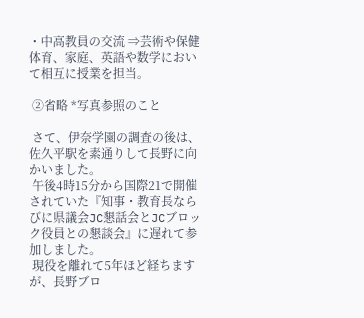・中高教員の交流 ⇒芸術や保健体育、家庭、英語や数学において相互に授業を担当。

 ②省略 *写真参照のこと

 さて、伊奈学園の調査の後は、佐久平駅を素通りして長野に向かいました。
 午後4時15分から国際21で開催されていた『知事・教育長ならびに県議会JC懇話会とJCブロック役員との懇談会』に遅れて参加しました。
 現役を離れて5年ほど経ちますが、長野ブロ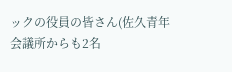ックの役員の皆さん(佐久青年会議所からも2名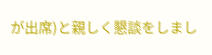が出席)と親しく懇談をしまし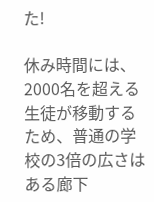た!

休み時間には、2000名を超える生徒が移動するため、普通の学校の3倍の広さはある廊下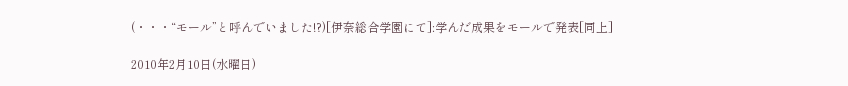(・・・“モール”と呼んでいました!?)[伊奈総合学園にて]:学んだ成果をモールで発表[同上]

2010年2月10日(水曜日)